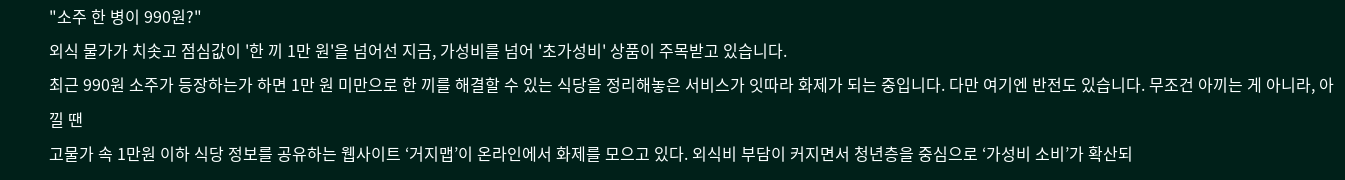"소주 한 병이 990원?"
외식 물가가 치솟고 점심값이 '한 끼 1만 원'을 넘어선 지금, 가성비를 넘어 '초가성비' 상품이 주목받고 있습니다.
최근 990원 소주가 등장하는가 하면 1만 원 미만으로 한 끼를 해결할 수 있는 식당을 정리해놓은 서비스가 잇따라 화제가 되는 중입니다. 다만 여기엔 반전도 있습니다. 무조건 아끼는 게 아니라, 아낄 땐
고물가 속 1만원 이하 식당 정보를 공유하는 웹사이트 ‘거지맵’이 온라인에서 화제를 모으고 있다. 외식비 부담이 커지면서 청년층을 중심으로 ‘가성비 소비’가 확산되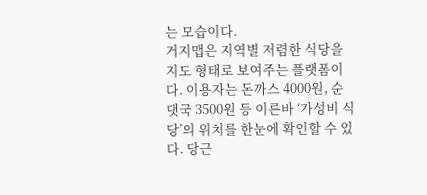는 모습이다.
거지맵은 지역별 저렴한 식당을 지도 형태로 보여주는 플랫폼이다. 이용자는 돈까스 4000원, 순댓국 3500원 등 이른바 ‘가성비 식당’의 위치를 한눈에 확인할 수 있다. 당근